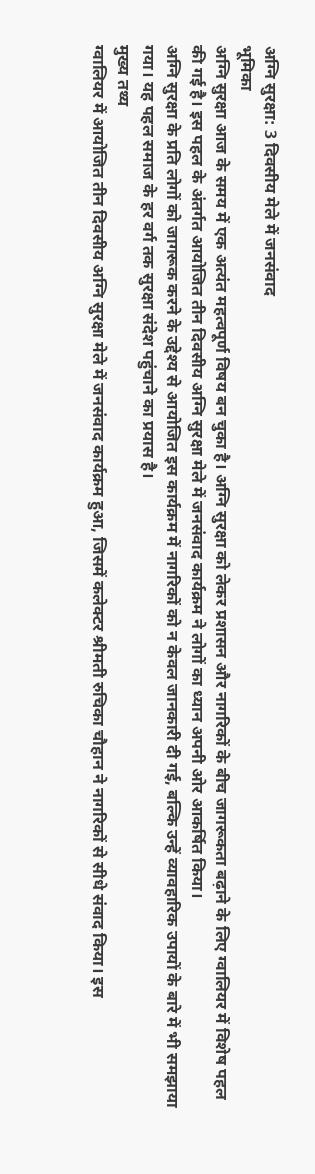अग्नि सुरक्षा: 3 दिवसीय मेले में जनसंवाद
भूमिका
अग्नि सुरक्षा आज के समय में एक अत्यंत महत्वपूर्ण विषय बन चुका है। अग्नि सुरक्षा को लेकर प्रशासन और नागरिकों के बीच जागरूकता बढ़ाने के लिए ग्वालियर में विशेष पहल की गई है। इस पहल के अंतर्गत आयोजित तीन दिवसीय अग्नि सुरक्षा मेले में जनसंवाद कार्यक्रम ने लोगों का ध्यान अपनी ओर आकर्षित किया।
अग्नि सुरक्षा के प्रति लोगों को जागरूक करने के उद्देश्य से आयोजित इस कार्यक्रम में नागरिकों को न केवल जानकारी दी गई, बल्कि उन्हें व्यावहारिक उपायों के बारे में भी समझाया गया। यह पहल समाज के हर वर्ग तक सुरक्षा संदेश पहुंचाने का प्रयास है।
मुख्य तथ्य
ग्वालियर में आयोजित तीन दिवसीय अग्नि सुरक्षा मेले में जनसंवाद कार्यक्रम हुआ, जिसमें कलेक्टर श्रीमती रुचिका चौहान ने नागरिकों से सीधे संवाद किया। इस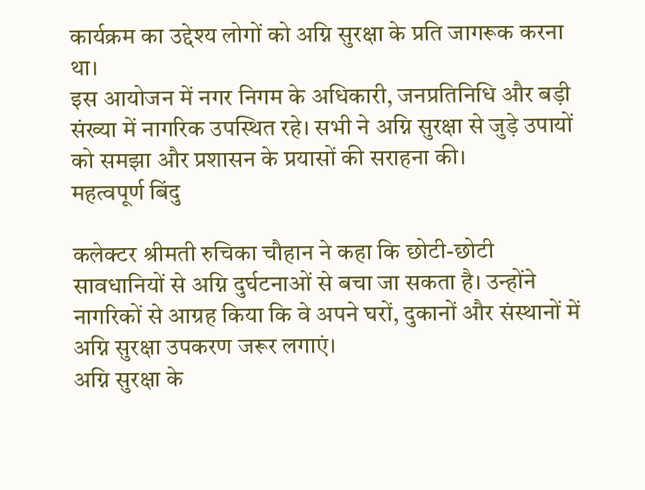कार्यक्रम का उद्देश्य लोगों को अग्नि सुरक्षा के प्रति जागरूक करना था।
इस आयोजन में नगर निगम के अधिकारी, जनप्रतिनिधि और बड़ी संख्या में नागरिक उपस्थित रहे। सभी ने अग्नि सुरक्षा से जुड़े उपायों को समझा और प्रशासन के प्रयासों की सराहना की।
महत्वपूर्ण बिंदु

कलेक्टर श्रीमती रुचिका चौहान ने कहा कि छोटी-छोटी सावधानियों से अग्नि दुर्घटनाओं से बचा जा सकता है। उन्होंने नागरिकों से आग्रह किया कि वे अपने घरों, दुकानों और संस्थानों में अग्नि सुरक्षा उपकरण जरूर लगाएं।
अग्नि सुरक्षा के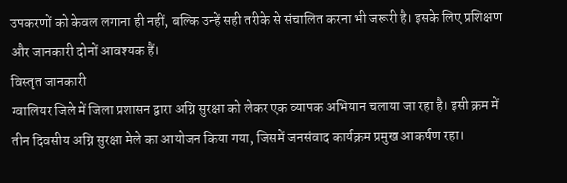उपकरणों को केवल लगाना ही नहीं, बल्कि उन्हें सही तरीके से संचालित करना भी जरूरी है। इसके लिए प्रशिक्षण और जानकारी दोनों आवश्यक हैं।
विस्तृत जानकारी
ग्वालियर जिले में जिला प्रशासन द्वारा अग्नि सुरक्षा को लेकर एक व्यापक अभियान चलाया जा रहा है। इसी क्रम में तीन दिवसीय अग्नि सुरक्षा मेले का आयोजन किया गया, जिसमें जनसंवाद कार्यक्रम प्रमुख आकर्षण रहा।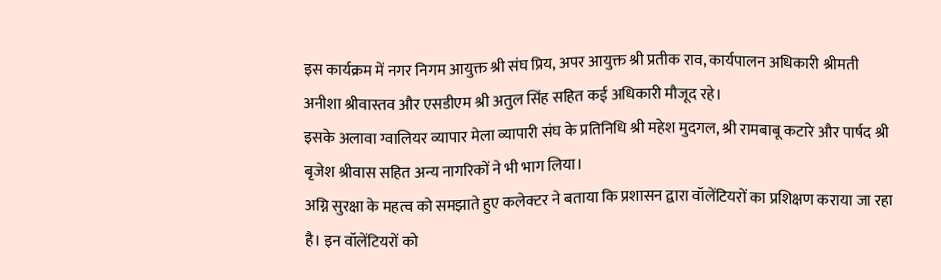इस कार्यक्रम में नगर निगम आयुक्त श्री संघ प्रिय, अपर आयुक्त श्री प्रतीक राव, कार्यपालन अधिकारी श्रीमती अनीशा श्रीवास्तव और एसडीएम श्री अतुल सिंह सहित कई अधिकारी मौजूद रहे।
इसके अलावा ग्वालियर व्यापार मेला व्यापारी संघ के प्रतिनिधि श्री महेश मुदगल, श्री रामबाबू कटारे और पार्षद श्री बृजेश श्रीवास सहित अन्य नागरिकों ने भी भाग लिया।
अग्नि सुरक्षा के महत्व को समझाते हुए कलेक्टर ने बताया कि प्रशासन द्वारा वॉलेंटियरों का प्रशिक्षण कराया जा रहा है। इन वॉलेंटियरों को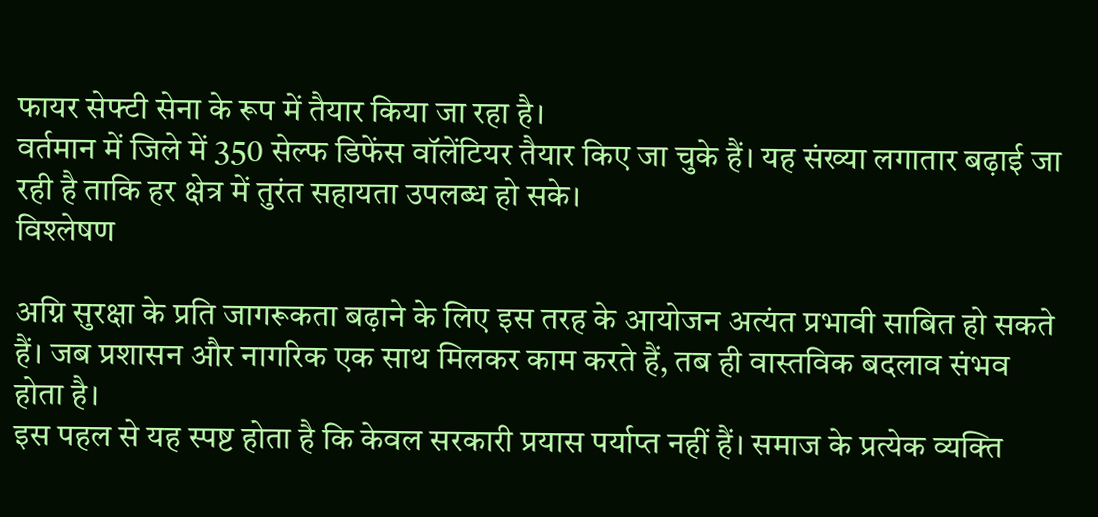फायर सेफ्टी सेना के रूप में तैयार किया जा रहा है।
वर्तमान में जिले में 350 सेल्फ डिफेंस वॉलेंटियर तैयार किए जा चुके हैं। यह संख्या लगातार बढ़ाई जा रही है ताकि हर क्षेत्र में तुरंत सहायता उपलब्ध हो सके।
विश्लेषण

अग्नि सुरक्षा के प्रति जागरूकता बढ़ाने के लिए इस तरह के आयोजन अत्यंत प्रभावी साबित हो सकते हैं। जब प्रशासन और नागरिक एक साथ मिलकर काम करते हैं, तब ही वास्तविक बदलाव संभव होता है।
इस पहल से यह स्पष्ट होता है कि केवल सरकारी प्रयास पर्याप्त नहीं हैं। समाज के प्रत्येक व्यक्ति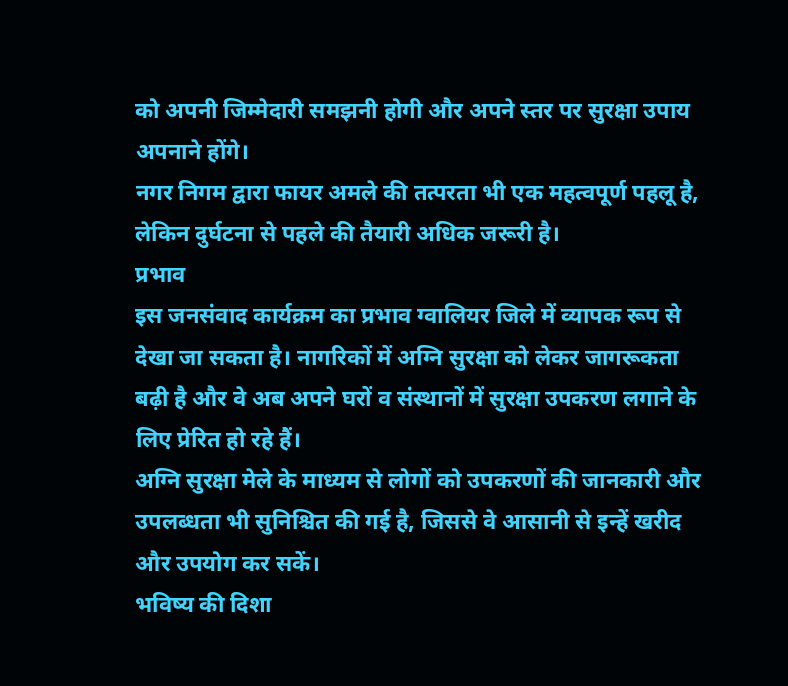को अपनी जिम्मेदारी समझनी होगी और अपने स्तर पर सुरक्षा उपाय अपनाने होंगे।
नगर निगम द्वारा फायर अमले की तत्परता भी एक महत्वपूर्ण पहलू है, लेकिन दुर्घटना से पहले की तैयारी अधिक जरूरी है।
प्रभाव
इस जनसंवाद कार्यक्रम का प्रभाव ग्वालियर जिले में व्यापक रूप से देखा जा सकता है। नागरिकों में अग्नि सुरक्षा को लेकर जागरूकता बढ़ी है और वे अब अपने घरों व संस्थानों में सुरक्षा उपकरण लगाने के लिए प्रेरित हो रहे हैं।
अग्नि सुरक्षा मेले के माध्यम से लोगों को उपकरणों की जानकारी और उपलब्धता भी सुनिश्चित की गई है, जिससे वे आसानी से इन्हें खरीद और उपयोग कर सकें।
भविष्य की दिशा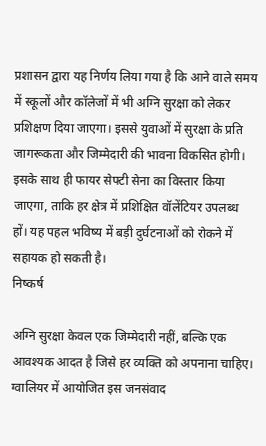प्रशासन द्वारा यह निर्णय लिया गया है कि आने वाले समय में स्कूलों और कॉलेजों में भी अग्नि सुरक्षा को लेकर प्रशिक्षण दिया जाएगा। इससे युवाओं में सुरक्षा के प्रति जागरूकता और जिम्मेदारी की भावना विकसित होगी।
इसके साथ ही फायर सेफ्टी सेना का विस्तार किया जाएगा, ताकि हर क्षेत्र में प्रशिक्षित वॉलेंटियर उपलब्ध हों। यह पहल भविष्य में बड़ी दुर्घटनाओं को रोकने में सहायक हो सकती है।
निष्कर्ष

अग्नि सुरक्षा केवल एक जिम्मेदारी नहीं, बल्कि एक आवश्यक आदत है जिसे हर व्यक्ति को अपनाना चाहिए। ग्वालियर में आयोजित इस जनसंवाद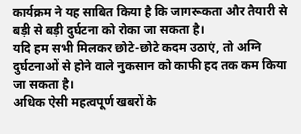कार्यक्रम ने यह साबित किया है कि जागरूकता और तैयारी से बड़ी से बड़ी दुर्घटना को रोका जा सकता है।
यदि हम सभी मिलकर छोटे-छोटे कदम उठाएं, तो अग्नि दुर्घटनाओं से होने वाले नुकसान को काफी हद तक कम किया जा सकता है।
अधिक ऐसी महत्वपूर्ण खबरों के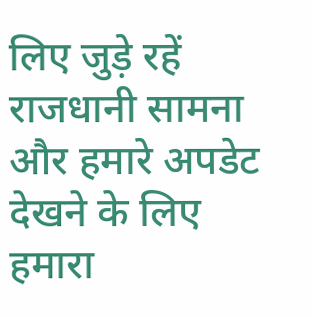लिए जुड़े रहें राजधानी सामना और हमारे अपडेट देखने के लिए हमारा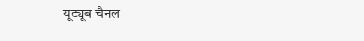यूट्यूब चैनल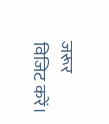जरूर विजिट करें।